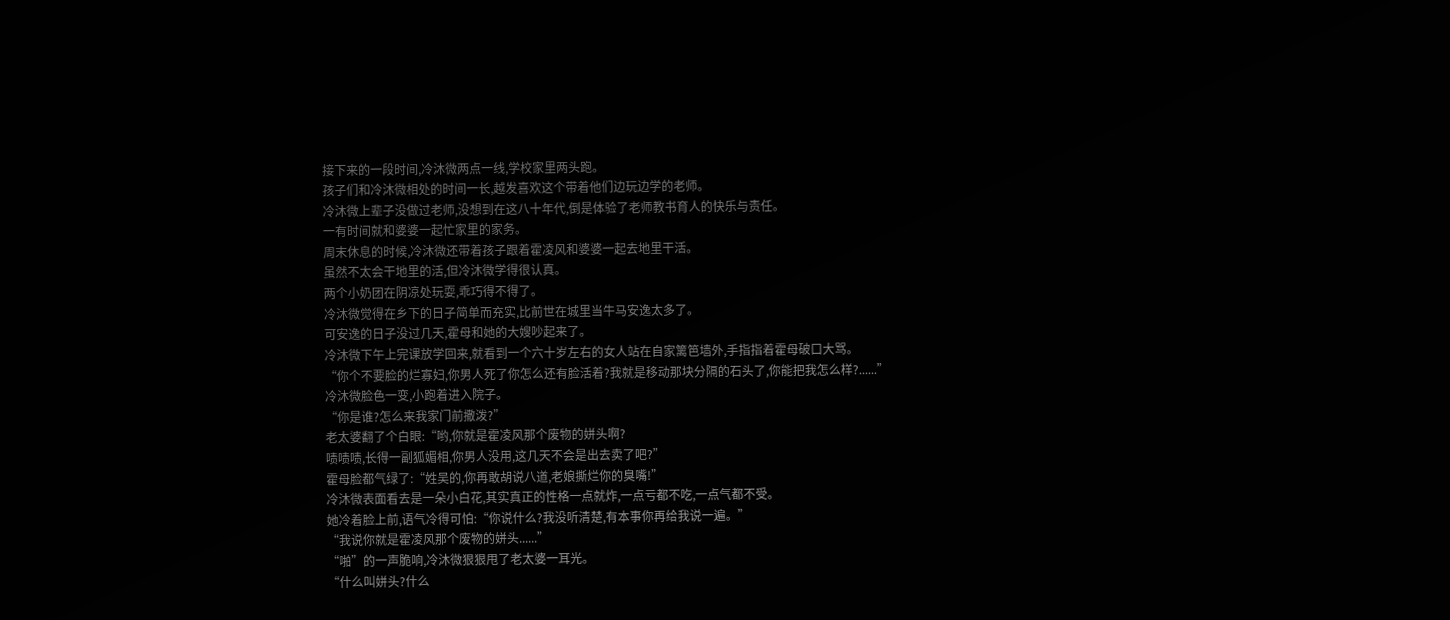接下来的一段时间,冷沐微两点一线,学校家里两头跑。
孩子们和冷沐微相处的时间一长,越发喜欢这个带着他们边玩边学的老师。
冷沐微上辈子没做过老师,没想到在这八十年代,倒是体验了老师教书育人的快乐与责任。
一有时间就和婆婆一起忙家里的家务。
周末休息的时候,冷沐微还带着孩子跟着霍凌风和婆婆一起去地里干活。
虽然不太会干地里的活,但冷沐微学得很认真。
两个小奶团在阴凉处玩耍,乖巧得不得了。
冷沐微觉得在乡下的日子简单而充实,比前世在城里当牛马安逸太多了。
可安逸的日子没过几天,霍母和她的大嫂吵起来了。
冷沐微下午上完课放学回来,就看到一个六十岁左右的女人站在自家篱笆墙外,手指指着霍母破口大骂。
“你个不要脸的烂寡妇,你男人死了你怎么还有脸活着?我就是移动那块分隔的石头了,你能把我怎么样?......”
冷沐微脸色一变,小跑着进入院子。
“你是谁?怎么来我家门前撒泼?”
老太婆翻了个白眼:“哟,你就是霍凌风那个废物的姘头啊?
啧啧啧,长得一副狐媚相,你男人没用,这几天不会是出去卖了吧?”
霍母脸都气绿了:“姓吴的,你再敢胡说八道,老娘撕烂你的臭嘴!”
冷沐微表面看去是一朵小白花,其实真正的性格一点就炸,一点亏都不吃,一点气都不受。
她冷着脸上前,语气冷得可怕:“你说什么?我没听清楚,有本事你再给我说一遍。”
“我说你就是霍凌风那个废物的姘头......”
“啪”的一声脆响,冷沐微狠狠甩了老太婆一耳光。
“什么叫姘头?什么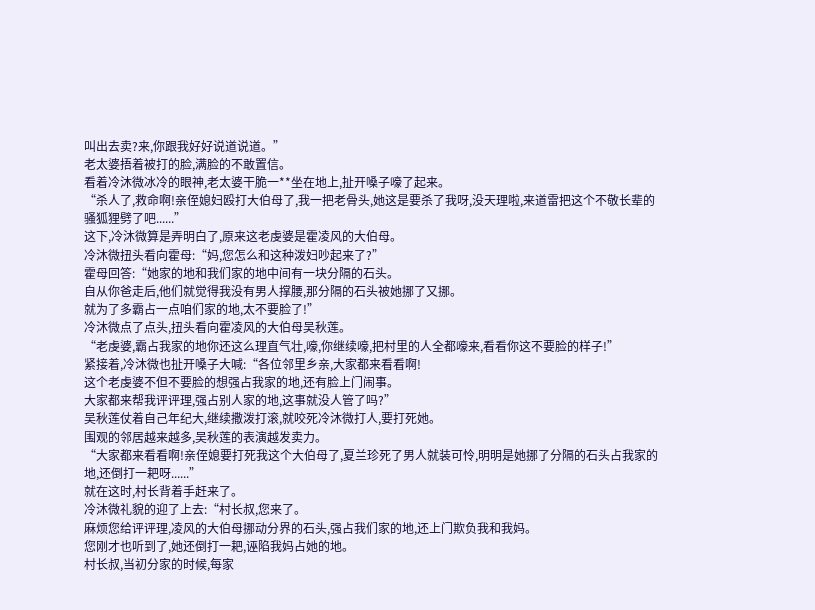叫出去卖?来,你跟我好好说道说道。”
老太婆捂着被打的脸,满脸的不敢置信。
看着冷沐微冰冷的眼神,老太婆干脆一**坐在地上,扯开嗓子嚎了起来。
“杀人了,救命啊!亲侄媳妇殴打大伯母了,我一把老骨头,她这是要杀了我呀,没天理啦,来道雷把这个不敬长辈的骚狐狸劈了吧......”
这下,冷沐微算是弄明白了,原来这老虔婆是霍凌风的大伯母。
冷沐微扭头看向霍母:“妈,您怎么和这种泼妇吵起来了?”
霍母回答:“她家的地和我们家的地中间有一块分隔的石头。
自从你爸走后,他们就觉得我没有男人撑腰,那分隔的石头被她挪了又挪。
就为了多霸占一点咱们家的地,太不要脸了!”
冷沐微点了点头,扭头看向霍凌风的大伯母吴秋莲。
“老虔婆,霸占我家的地你还这么理直气壮,嚎,你继续嚎,把村里的人全都嚎来,看看你这不要脸的样子!”
紧接着,冷沐微也扯开嗓子大喊:“各位邻里乡亲,大家都来看看啊!
这个老虔婆不但不要脸的想强占我家的地,还有脸上门闹事。
大家都来帮我评评理,强占别人家的地,这事就没人管了吗?”
吴秋莲仗着自己年纪大,继续撒泼打滚,就咬死冷沐微打人,要打死她。
围观的邻居越来越多,吴秋莲的表演越发卖力。
“大家都来看看啊!亲侄媳要打死我这个大伯母了,夏兰珍死了男人就装可怜,明明是她挪了分隔的石头占我家的地,还倒打一耙呀......”
就在这时,村长背着手赶来了。
冷沐微礼貌的迎了上去:“村长叔,您来了。
麻烦您给评评理,凌风的大伯母挪动分界的石头,强占我们家的地,还上门欺负我和我妈。
您刚才也听到了,她还倒打一耙,诬陷我妈占她的地。
村长叔,当初分家的时候,每家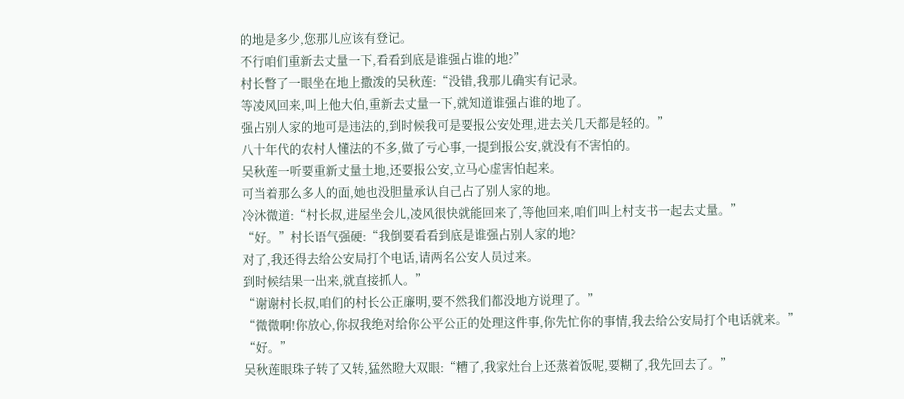的地是多少,您那儿应该有登记。
不行咱们重新去丈量一下,看看到底是谁强占谁的地?”
村长瞥了一眼坐在地上撒泼的吴秋莲:“没错,我那儿确实有记录。
等凌风回来,叫上他大伯,重新去丈量一下,就知道谁强占谁的地了。
强占别人家的地可是违法的,到时候我可是要报公安处理,进去关几天都是轻的。”
八十年代的农村人懂法的不多,做了亏心事,一提到报公安,就没有不害怕的。
吴秋莲一听要重新丈量土地,还要报公安,立马心虚害怕起来。
可当着那么多人的面,她也没胆量承认自己占了别人家的地。
冷沐微道:“村长叔,进屋坐会儿,凌风很快就能回来了,等他回来,咱们叫上村支书一起去丈量。”
“好。”村长语气强硬:“我倒要看看到底是谁强占别人家的地?
对了,我还得去给公安局打个电话,请两名公安人员过来。
到时候结果一出来,就直接抓人。”
“谢谢村长叔,咱们的村长公正廉明,要不然我们都没地方说理了。”
“微微啊!你放心,你叔我绝对给你公平公正的处理这件事,你先忙你的事情,我去给公安局打个电话就来。”
“好。”
吴秋莲眼珠子转了又转,猛然瞪大双眼:“糟了,我家灶台上还蒸着饭呢,要糊了,我先回去了。”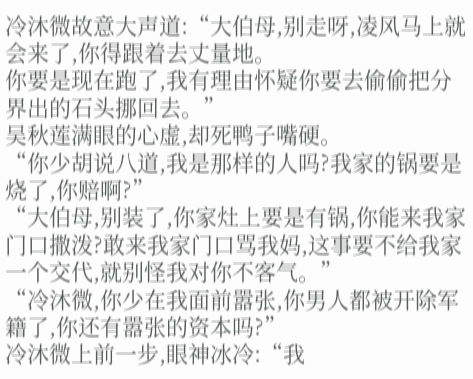冷沐微故意大声道:“大伯母,别走呀,凌风马上就会来了,你得跟着去丈量地。
你要是现在跑了,我有理由怀疑你要去偷偷把分界出的石头挪回去。”
吴秋莲满眼的心虚,却死鸭子嘴硬。
“你少胡说八道,我是那样的人吗?我家的锅要是烧了,你赔啊?”
“大伯母,别装了,你家灶上要是有锅,你能来我家门口撒泼?敢来我家门口骂我妈,这事要不给我家一个交代,就别怪我对你不客气。”
“冷沐微,你少在我面前嚣张,你男人都被开除军籍了,你还有嚣张的资本吗?”
冷沐微上前一步,眼神冰冷:“我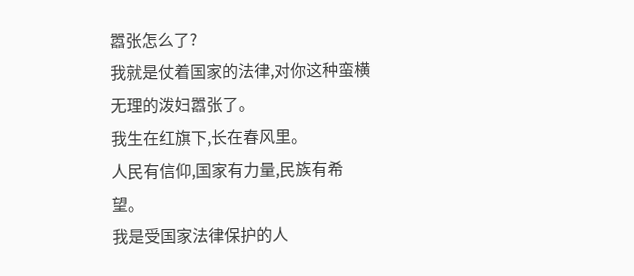嚣张怎么了?
我就是仗着国家的法律,对你这种蛮横无理的泼妇嚣张了。
我生在红旗下,长在春风里。
人民有信仰,国家有力量,民族有希望。
我是受国家法律保护的人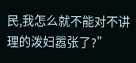民,我怎么就不能对不讲理的泼妇嚣张了?”